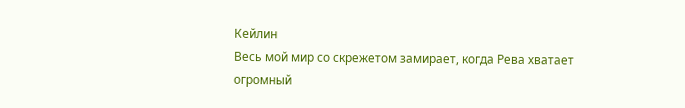Кейлин
Весь мой мир со скрежетом замирает, когда Рева хватает огромный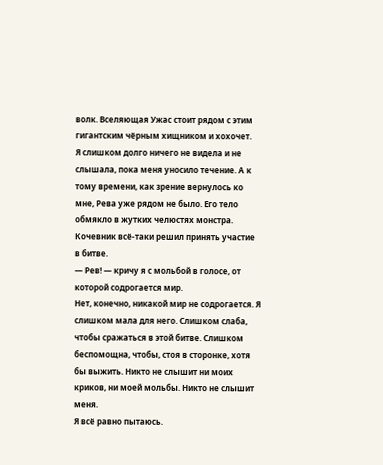волк. Вселяющая Ужас стоит рядом с этим гигантским чёрным хищником и хохочет.
Я слишком долго ничего не видела и не слышала, пока меня уносило течение. А к тому времени, как зрение вернулось ко мне, Рева уже рядом не было. Его тело обмякло в жутких челюстях монстра. Кочевник всё-таки решил принять участие в битве.
— Рев! — кричу я с мольбой в голосе, от которой содрогается мир.
Нет, конечно, никакой мир не содрогается. Я слишком мала для него. Слишком слаба, чтобы сражаться в этой битве. Слишком беспомощна, чтобы, стоя в сторонке, хотя бы выжить. Никто не слышит ни моих криков, ни моей мольбы. Никто не слышит меня.
Я всё равно пытаюсь.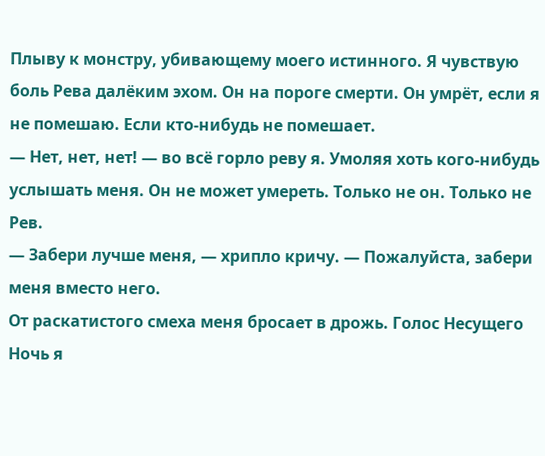Плыву к монстру, убивающему моего истинного. Я чувствую боль Рева далёким эхом. Он на пороге смерти. Он умрёт, если я не помешаю. Если кто-нибудь не помешает.
— Нет, нет, нет! — во всё горло реву я. Умоляя хоть кого-нибудь услышать меня. Он не может умереть. Только не он. Только не Рев.
— Забери лучше меня, — хрипло кричу. — Пожалуйста, забери меня вместо него.
От раскатистого смеха меня бросает в дрожь. Голос Несущего Ночь я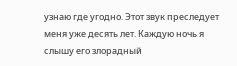узнаю где угодно. Этот звук преследует меня уже десять лет. Каждую ночь я слышу его злорадный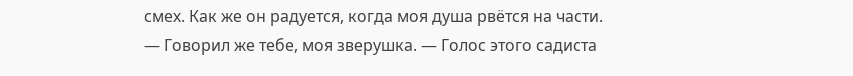смех. Как же он радуется, когда моя душа рвётся на части.
— Говорил же тебе, моя зверушка. — Голос этого садиста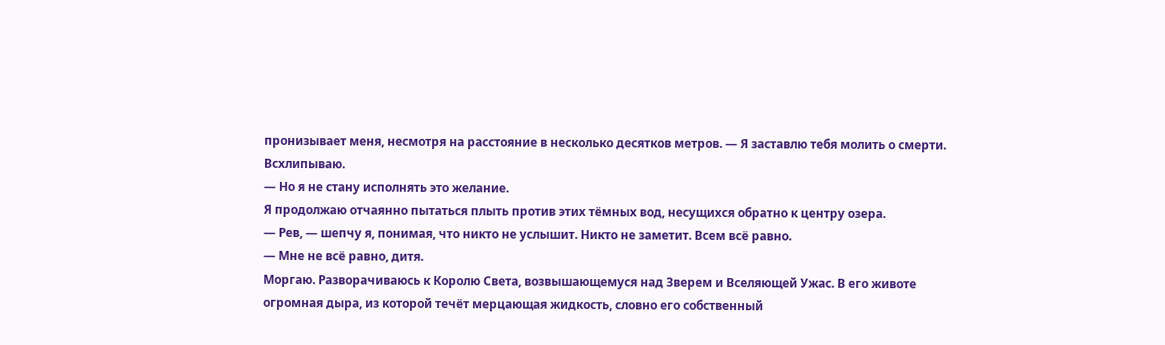пронизывает меня, несмотря на расстояние в несколько десятков метров. — Я заставлю тебя молить о смерти.
Всхлипываю.
— Но я не стану исполнять это желание.
Я продолжаю отчаянно пытаться плыть против этих тёмных вод, несущихся обратно к центру озера.
— Рев, — шепчу я, понимая, что никто не услышит. Никто не заметит. Всем всё равно.
— Мне не всё равно, дитя.
Моргаю. Разворачиваюсь к Королю Света, возвышающемуся над Зверем и Вселяющей Ужас. В его животе огромная дыра, из которой течёт мерцающая жидкость, словно его собственный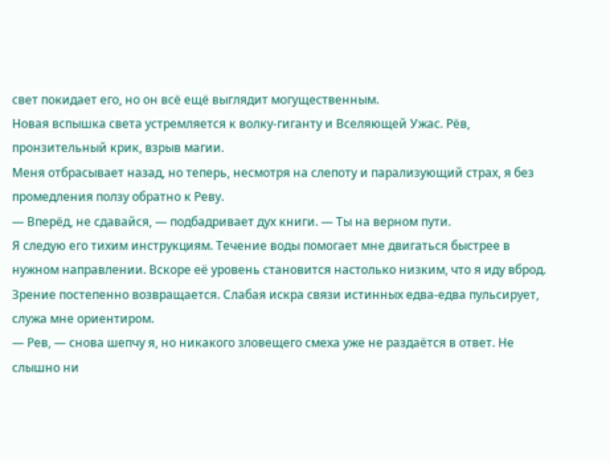свет покидает его, но он всё ещё выглядит могущественным.
Новая вспышка света устремляется к волку-гиганту и Вселяющей Ужас. Рёв, пронзительный крик, взрыв магии.
Меня отбрасывает назад, но теперь, несмотря на слепоту и парализующий страх, я без промедления ползу обратно к Реву.
— Вперёд, не сдавайся, — подбадривает дух книги. — Ты на верном пути.
Я следую его тихим инструкциям. Течение воды помогает мне двигаться быстрее в нужном направлении. Вскоре её уровень становится настолько низким, что я иду вброд. Зрение постепенно возвращается. Слабая искра связи истинных едва-едва пульсирует, служа мне ориентиром.
— Рев, — снова шепчу я, но никакого зловещего смеха уже не раздаётся в ответ. Не слышно ни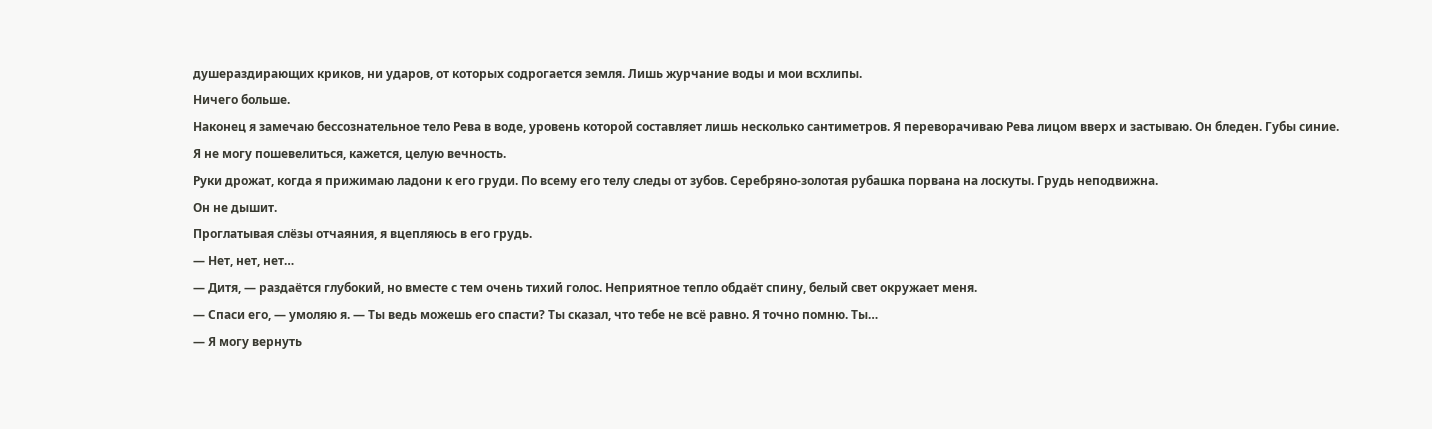душераздирающих криков, ни ударов, от которых содрогается земля. Лишь журчание воды и мои всхлипы.
Ничего больше.
Наконец я замечаю бессознательное тело Рева в воде, уровень которой составляет лишь несколько сантиметров. Я переворачиваю Рева лицом вверх и застываю. Он бледен. Губы синие.
Я не могу пошевелиться, кажется, целую вечность.
Руки дрожат, когда я прижимаю ладони к его груди. По всему его телу следы от зубов. Серебряно-золотая рубашка порвана на лоскуты. Грудь неподвижна.
Он не дышит.
Проглатывая слёзы отчаяния, я вцепляюсь в его грудь.
— Нет, нет, нет…
— Дитя, — раздаётся глубокий, но вместе с тем очень тихий голос. Неприятное тепло обдаёт спину, белый свет окружает меня.
— Спаси его, — умоляю я. — Ты ведь можешь его спасти? Ты сказал, что тебе не всё равно. Я точно помню. Ты…
— Я могу вернуть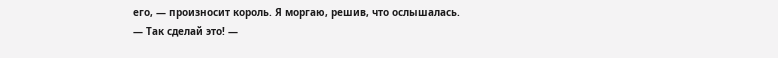его, — произносит король. Я моргаю, решив, что ослышалась.
— Так сделай это! —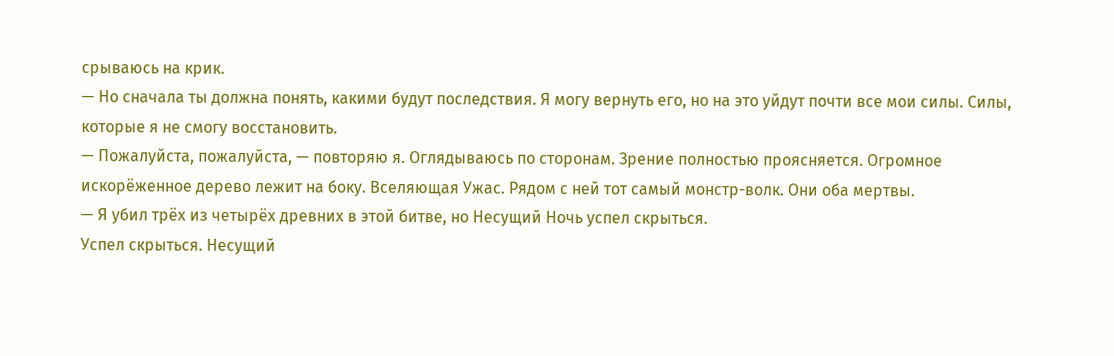срываюсь на крик.
— Но сначала ты должна понять, какими будут последствия. Я могу вернуть его, но на это уйдут почти все мои силы. Силы, которые я не смогу восстановить.
— Пожалуйста, пожалуйста, — повторяю я. Оглядываюсь по сторонам. Зрение полностью проясняется. Огромное искорёженное дерево лежит на боку. Вселяющая Ужас. Рядом с ней тот самый монстр-волк. Они оба мертвы.
— Я убил трёх из четырёх древних в этой битве, но Несущий Ночь успел скрыться.
Успел скрыться. Несущий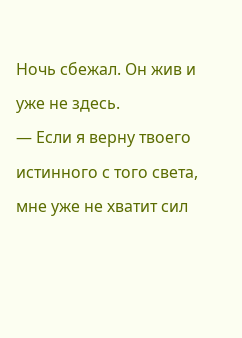Ночь сбежал. Он жив и уже не здесь.
— Если я верну твоего истинного с того света, мне уже не хватит сил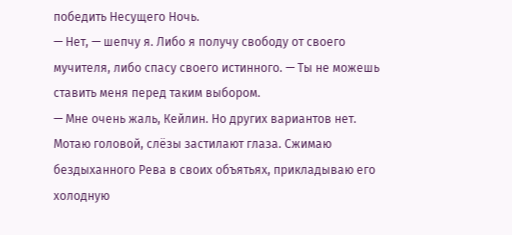победить Несущего Ночь.
— Нет, — шепчу я. Либо я получу свободу от своего мучителя, либо спасу своего истинного. — Ты не можешь ставить меня перед таким выбором.
— Мне очень жаль, Кейлин. Но других вариантов нет.
Мотаю головой, слёзы застилают глаза. Сжимаю бездыханного Рева в своих объятьях, прикладываю его холодную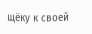щёку к своей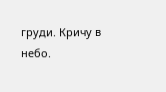груди. Кричу в небо.